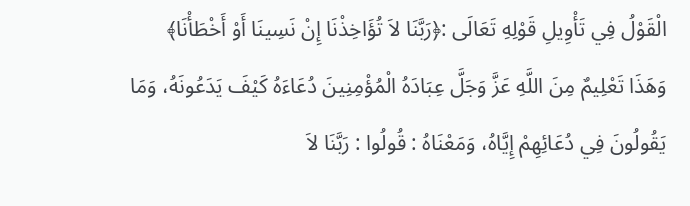الْقَوْلُ فِي تَأْوِيلِ قَوْلِهِ تَعَالَى :﴿رَبَّنَا لاَ تُؤَاخِذْنَا إِنْ نَسِينَا أَوْ أَخْطَأْنَا﴾
وَهَذَا تَعْلِيمٌ مِنَ اللَّهِ عَزَّ وَجَلَّ عِبَادَهُ الْمُؤْمِنِينَ دُعَاءَهُ كَيْفَ يَدَعُونَهُ، وَمَا يَقُولُونَ فِي دُعَائِهِمْ إِيَّاهُ، وَمَعْنَاهُ : قُولُوا : رَبَّنَا لاَ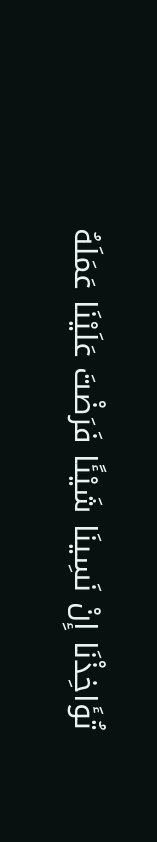تُؤَاخِذْنَا إِنْ نَسِينَا شَيْئًا فَرَضْتَ عَلَيْنَا عَمَلَهُ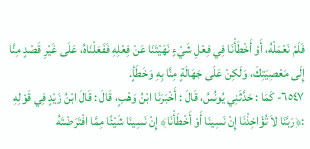فَلَمْ نَعْمَلْهُ، أَوْ أَخْطَأْنَا فِي فِعْلِ شَيْءٍ نَهَيْتَنَا عَنْ فِعْلِهِ فَفَعَلْنَاهُ، عَلَى غَيْرِ قَصْدٍ مِنَّا إِلَى مَعْصِيَتِكَ، وَلَكِنْ عَلَى جَهَالَةٍ مِنَّا بِهِ وَخَطَأٍ.
٦٥٤٧- كَمَا : حَدَّثَنِي يُونُسُ، قَالَ : أَخْبَرَنَا ابْنُ وَهْبٍ، قَالَ : قَالَ ابْنُ زَيْدٍ فِي قَوْلِهِ :﴿رَبَّنَا لاَ تُؤَاخِذْنَا إِنْ نَسِينَا أَوْ أَخْطَأْنَا﴾ إِنْ نَسِينَا شَيْئًا مِمَّا افْتَرَضْتَهُ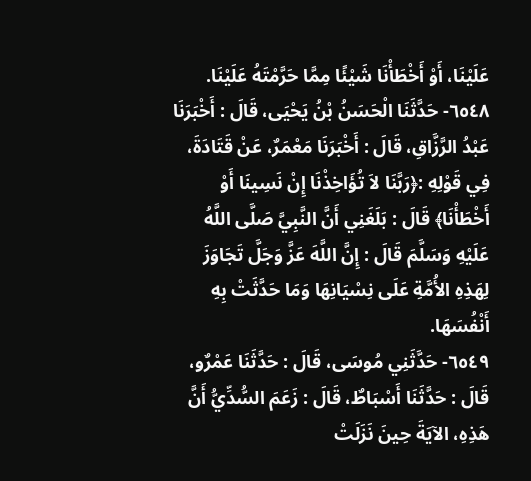عَلَيْنَا، أَوْ أَخْطَأْنَا شَيْئًا مِمَّا حَرَّمْتَهُ عَلَيْنَا.
٦٥٤٨- حَدَّثَنَا الْحَسَنُ بْنُ يَحْيَى، قَالَ : أَخْبَرَنَا عَبْدُ الرَّزَّاقِ، قَالَ : أَخْبَرَنَا مَعْمَرٌ، عَنْ قَتَادَةَ، فِي قَوْلِهِ :﴿رَبَّنَا لاَ تُؤَاخِذْنَا إِنْ نَسِينَا أَوْ أَخْطَأْنَا﴾ قَالَ : بَلَغَنِي أَنَّ النَّبِيَّ صَلَّى اللَّهُ عَلَيْهِ وَسَلَّمَ قَالَ : إِنَّ اللَّهَ عَزَّ وَجَلَّ تَجَاوَزَ لِهَذِهِ الأُمَّةِ عَلَى نِسْيَانِهَا وَمَا حَدَّثَتْ بِهِ أَنْفُسَهَا.
٦٥٤٩- حَدَّثَنِي مُوسَى، قَالَ : حَدَّثَنَا عَمْرٌو، قَالَ : حَدَّثَنَا أَسْبَاطٌ، قَالَ : زَعَمَ السُّدِّيُّ أَنَّ هَذِهِ، الآيَةَ حِينَ نَزَلَتْ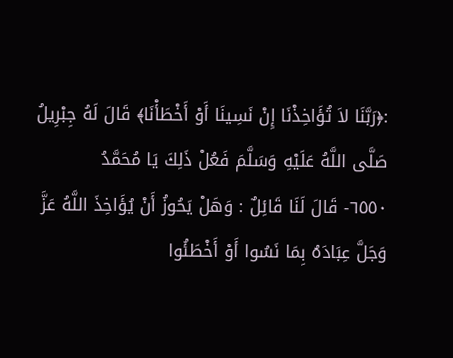:﴿رَبَّنَا لاَ تُؤَاخِذْنَا إِنْ نَسِينَا أَوْ أَخْطَأْنَا﴾ قَالَ لَهُ جِبْرِيلُ صَلَّى اللَّهُ عَلَيْهِ وَسَلَّمَ فَعُلْ ذَلِكَ يَا مُحَمَّدُ
٦٥٥٠- قَالَ لَنَا قَائِلٌ : وَهَلْ يَحُوزُ أَنْ يُؤَاخِذَ اللَّهُ عَزَّ وَجَلَّ عِبَادَهُ بِمَا نَسُوا أَوْ أَخْطَئُوا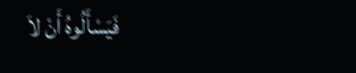فَيَسْأَلُوهُ أَنْ لاَ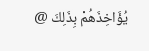يُؤَاخِذَهُمْ بِذَلِكَ @